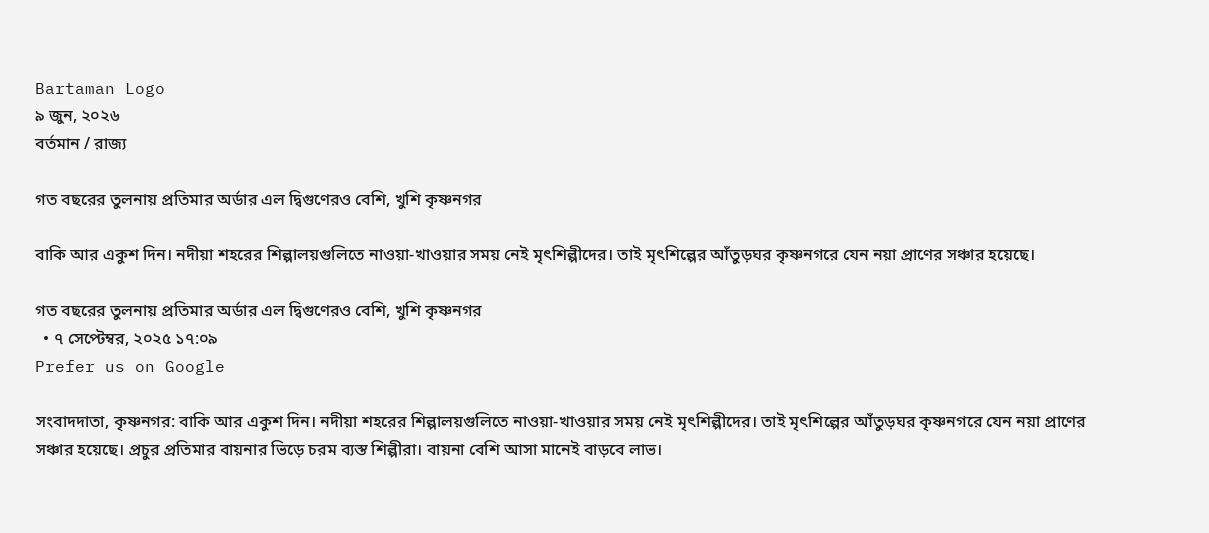Bartaman Logo
৯ জুন, ২০২৬
বর্তমান / রাজ্য

গত বছরের তুলনায় প্রতিমার অর্ডার এল দ্বিগুণেরও বেশি, খুশি কৃষ্ণনগর

বাকি আর একুশ দিন। নদীয়া শহরের শিল্পালয়গুলিতে নাওয়া-খাওয়ার সময় নেই মৃৎশিল্পীদের। তাই মৃৎশিল্পের আঁতুড়ঘর কৃষ্ণনগরে যেন নয়া প্রাণের সঞ্চার হয়েছে।

গত বছরের তুলনায় প্রতিমার অর্ডার এল দ্বিগুণেরও বেশি, খুশি কৃষ্ণনগর
  • ৭ সেপ্টেম্বর, ২০২৫ ১৭:০৯
Prefer us on Google

সংবাদদাতা, কৃষ্ণনগর: বাকি আর একুশ দিন। নদীয়া শহরের শিল্পালয়গুলিতে নাওয়া-খাওয়ার সময় নেই মৃৎশিল্পীদের। তাই মৃৎশিল্পের আঁতুড়ঘর কৃষ্ণনগরে যেন নয়া প্রাণের সঞ্চার হয়েছে। প্রচুর প্রতিমার বায়নার ভিড়ে চরম ব্যস্ত শিল্পীরা। বায়না বেশি আসা মানেই বাড়বে লাভ।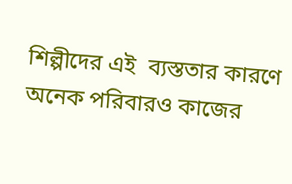শিল্পীদের এই  ব্যস্ততার কারণে অনেক পরিবারও কাজের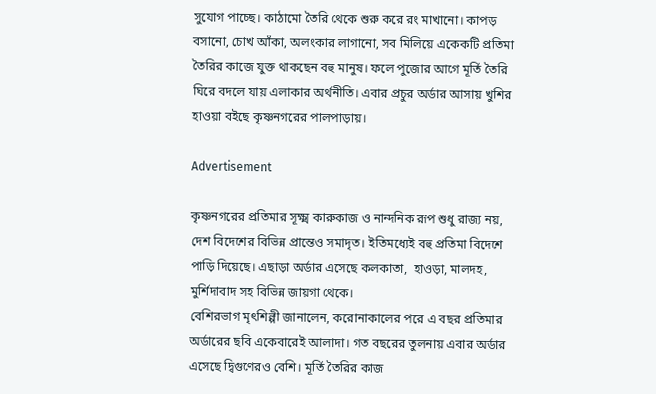সুযোগ পাচ্ছে। কাঠামো তৈরি থেকে শুরু করে রং মাখানো। কাপড় বসানো, চোখ আঁকা, অলংকার লাগানো, সব মিলিয়ে একেকটি প্রতিমা তৈরির কাজে যুক্ত থাকছেন বহু মানুষ। ফলে পুজোর আগে মূর্তি তৈরি ঘিরে বদলে যায় এলাকার অর্থনীতি। এবার প্রচুর অর্ডার আসায় খুশির হাওয়া বইছে কৃষ্ণনগরের পালপাড়ায়।

Advertisement

কৃষ্ণনগরের প্রতিমার সূক্ষ্ম কারুকাজ ও নান্দনিক রূপ শুধু রাজ্য নয়, দেশ বিদেশের বিভিন্ন প্রান্তেও সমাদৃত। ইতিমধ্যেই বহু প্রতিমা বিদেশে পাড়ি দিয়েছে। এছাড়া অর্ডার এসেছে কলকাতা,  হাওড়া, মালদহ, মুর্শিদাবাদ সহ বিভিন্ন জায়গা থেকে।
বেশিরভাগ মৃৎশিল্পী জানালেন, করোনাকালের পরে এ বছর প্রতিমার অর্ডারের ছবি একেবারেই আলাদা। গত বছরের তুলনায় এবার অর্ডার এসেছে দ্বিগুণেরও বেশি। মূর্তি তৈরির কাজ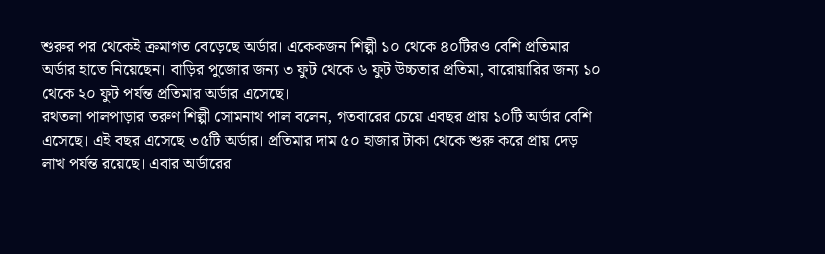শুরুর পর থেকেই ক্রমাগত বেড়েছে অর্ডার। একেকজন শিল্পী ১০ থেকে ৪০টিরও বেশি প্রতিমার অর্ডার হাতে নিয়েছেন। বাড়ির পুজোর জন্য ৩ ফুট থেকে ৬ ফুট উচ্চতার প্রতিমা, বারোয়ারির জন্য ১০ থেকে ২০ ফুট পর্যন্ত প্রতিমার অর্ডার এসেছে।
রথতলা পালপাড়ার তরুণ শিল্পী সোমনাথ পাল বলেন, গতবারের চেয়ে এবছর প্রায় ১০টি অর্ডার বেশি এসেছে। এই বছর এসেছে ৩৫টি অর্ডার। প্রতিমার দাম ৫০ হাজার টাকা থেকে শুরু করে প্রায় দেড় লাখ পর্যন্ত রয়েছে। এবার অর্ডারের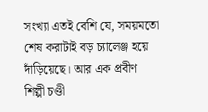সংখ্যা এতই বেশি যে, সময়মতো শেষ করাটাই বড় চ্যালেঞ্জ হয়ে দাঁড়িয়েছে। আর এক প্রবীণ শিল্পী চণ্ডী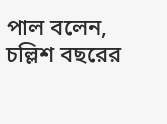পাল বলেন, চল্লিশ বছরের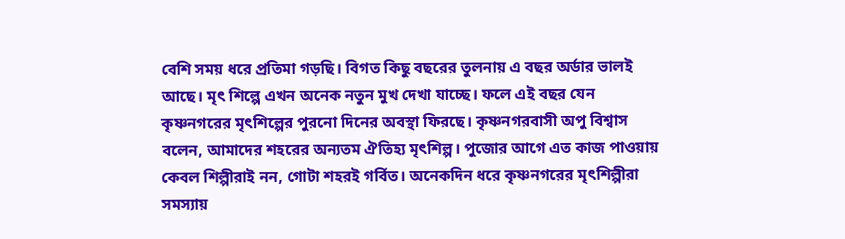বেশি সময় ধরে প্রতিমা গড়ছি। বিগত কিছু বছরের তুলনায় এ বছর অর্ডার ভালই আছে। মৃৎ শিল্পে এখন অনেক নতুন মুখ দেখা যাচ্ছে। ফলে এই বছর যেন কৃষ্ণনগরের মৃৎশিল্পের পুরনো দিনের অবস্থা ফিরছে। কৃষ্ণনগরবাসী অপু বিশ্বাস বলেন, আমাদের শহরের অন্যতম ঐতিহ্য মৃৎশিল্প। পুজোর আগে এত কাজ পাওয়ায় কেবল শিল্পীরাই নন, গোটা শহরই গর্বিত। অনেকদিন ধরে কৃষ্ণনগরের মৃৎশিল্পীরা সমস্যায়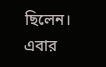ছিলেন। এবার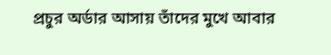প্রচুর অর্ডার আসায় তাঁদের মুখে আবার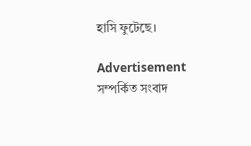হাসি ফুটেছে।

Advertisement
সম্পর্কিত সংবাদ